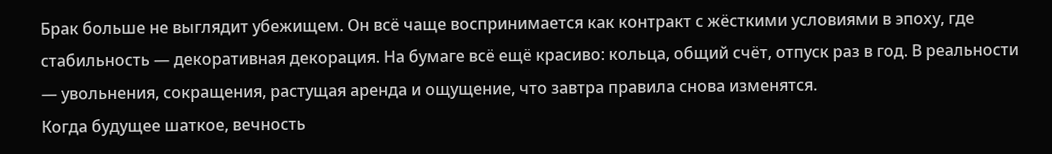Брак больше не выглядит убежищем. Он всё чаще воспринимается как контракт с жёсткими условиями в эпоху, где стабильность — декоративная декорация. На бумаге всё ещё красиво: кольца, общий счёт, отпуск раз в год. В реальности — увольнения, сокращения, растущая аренда и ощущение, что завтра правила снова изменятся.
Когда будущее шаткое, вечность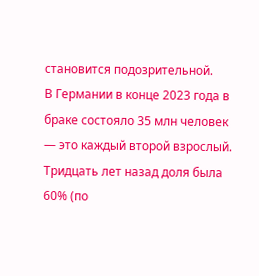становится подозрительной.
В Германии в конце 2023 года в браке состояло 35 млн человек — это каждый второй взрослый. Тридцать лет назад доля была 60% (по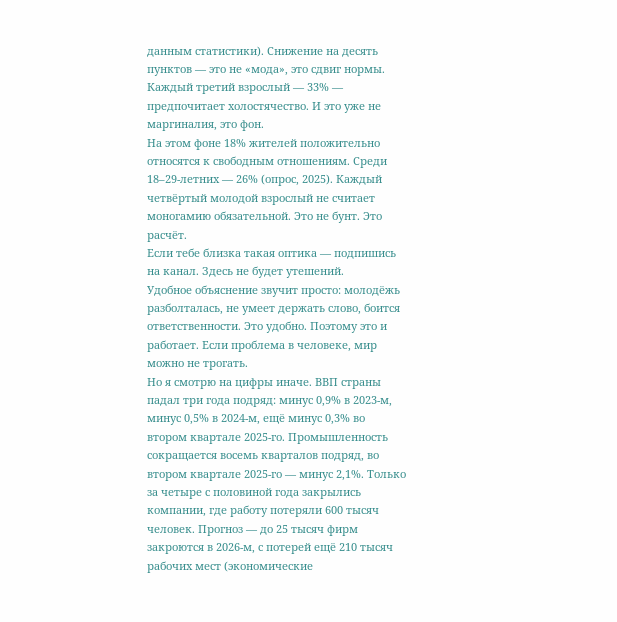данным статистики). Снижение на десять пунктов — это не «мода», это сдвиг нормы. Каждый третий взрослый — 33% — предпочитает холостячество. И это уже не маргиналия, это фон.
На этом фоне 18% жителей положительно относятся к свободным отношениям. Среди 18–29-летних — 26% (опрос, 2025). Каждый четвёртый молодой взрослый не считает моногамию обязательной. Это не бунт. Это расчёт.
Если тебе близка такая оптика — подпишись на канал. Здесь не будет утешений.
Удобное объяснение звучит просто: молодёжь разболталась, не умеет держать слово, боится ответственности. Это удобно. Поэтому это и работает. Если проблема в человеке, мир можно не трогать.
Но я смотрю на цифры иначе. ВВП страны падал три года подряд: минус 0,9% в 2023-м, минус 0,5% в 2024-м, ещё минус 0,3% во втором квартале 2025-го. Промышленность сокращается восемь кварталов подряд, во втором квартале 2025-го — минус 2,1%. Только за четыре с половиной года закрылись компании, где работу потеряли 600 тысяч человек. Прогноз — до 25 тысяч фирм закроются в 2026-м, с потерей ещё 210 тысяч рабочих мест (экономические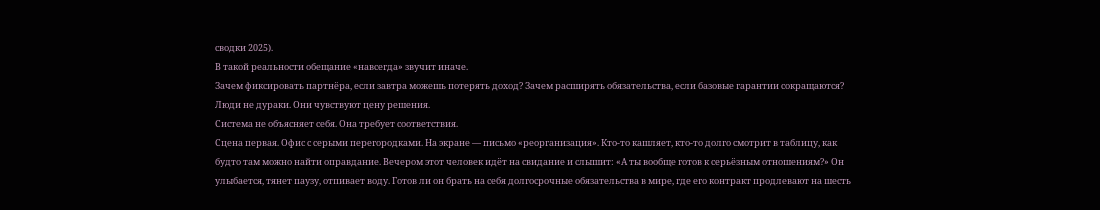сводки 2025).
В такой реальности обещание «навсегда» звучит иначе.
Зачем фиксировать партнёра, если завтра можешь потерять доход? Зачем расширять обязательства, если базовые гарантии сокращаются? Люди не дураки. Они чувствуют цену решения.
Система не объясняет себя. Она требует соответствия.
Сцена первая. Офис с серыми перегородками. На экране — письмо «реорганизация». Кто-то кашляет, кто-то долго смотрит в таблицу, как будто там можно найти оправдание. Вечером этот человек идёт на свидание и слышит: «А ты вообще готов к серьёзным отношениям?» Он улыбается, тянет паузу, отпивает воду. Готов ли он брать на себя долгосрочные обязательства в мире, где его контракт продлевают на шесть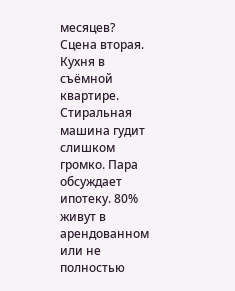месяцев?
Сцена вторая. Кухня в съёмной квартире. Стиральная машина гудит слишком громко. Пара обсуждает ипотеку. 80% живут в арендованном или не полностью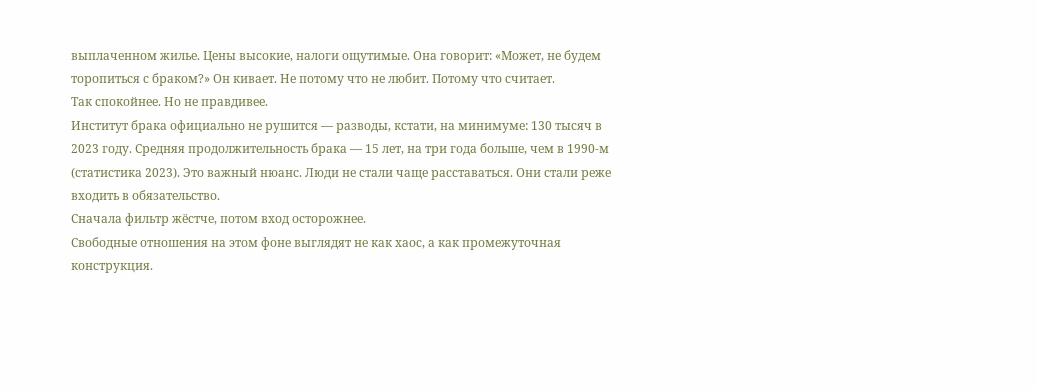выплаченном жилье. Цены высокие, налоги ощутимые. Она говорит: «Может, не будем торопиться с браком?» Он кивает. Не потому что не любит. Потому что считает.
Так спокойнее. Но не правдивее.
Институт брака официально не рушится — разводы, кстати, на минимуме: 130 тысяч в 2023 году. Средняя продолжительность брака — 15 лет, на три года больше, чем в 1990-м (статистика 2023). Это важный нюанс. Люди не стали чаще расставаться. Они стали реже входить в обязательство.
Сначала фильтр жёстче, потом вход осторожнее.
Свободные отношения на этом фоне выглядят не как хаос, а как промежуточная конструкция.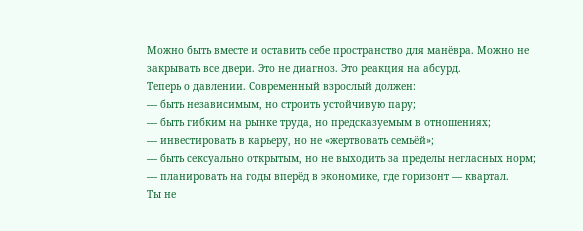Можно быть вместе и оставить себе пространство для манёвра. Можно не закрывать все двери. Это не диагноз. Это реакция на абсурд.
Теперь о давлении. Современный взрослый должен:
— быть независимым, но строить устойчивую пару;
— быть гибким на рынке труда, но предсказуемым в отношениях;
— инвестировать в карьеру, но не «жертвовать семьёй»;
— быть сексуально открытым, но не выходить за пределы негласных норм;
— планировать на годы вперёд в экономике, где горизонт — квартал.
Ты не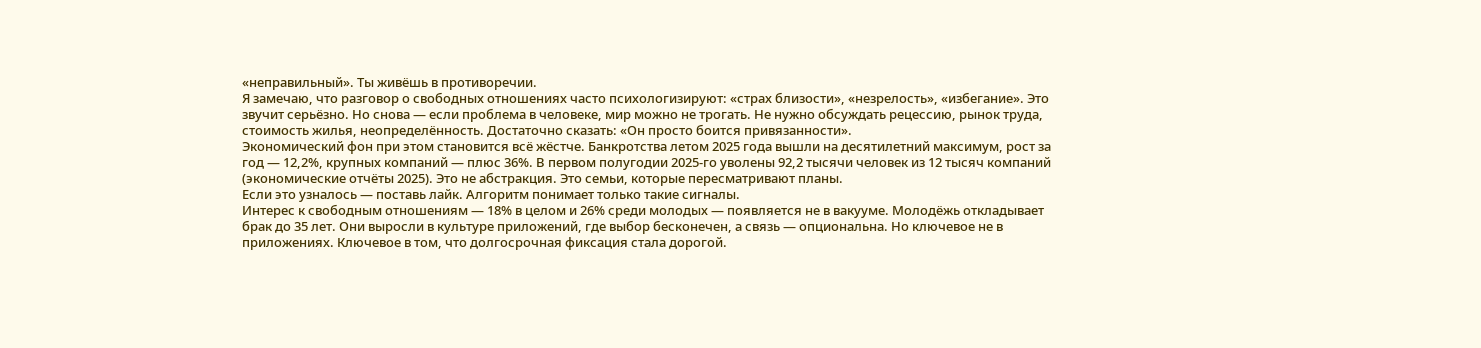«неправильный». Ты живёшь в противоречии.
Я замечаю, что разговор о свободных отношениях часто психологизируют: «страх близости», «незрелость», «избегание». Это звучит серьёзно. Но снова — если проблема в человеке, мир можно не трогать. Не нужно обсуждать рецессию, рынок труда, стоимость жилья, неопределённость. Достаточно сказать: «Он просто боится привязанности».
Экономический фон при этом становится всё жёстче. Банкротства летом 2025 года вышли на десятилетний максимум, рост за год — 12,2%, крупных компаний — плюс 36%. В первом полугодии 2025-го уволены 92,2 тысячи человек из 12 тысяч компаний (экономические отчёты 2025). Это не абстракция. Это семьи, которые пересматривают планы.
Если это узналось — поставь лайк. Алгоритм понимает только такие сигналы.
Интерес к свободным отношениям — 18% в целом и 26% среди молодых — появляется не в вакууме. Молодёжь откладывает брак до 35 лет. Они выросли в культуре приложений, где выбор бесконечен, а связь — опциональна. Но ключевое не в приложениях. Ключевое в том, что долгосрочная фиксация стала дорогой.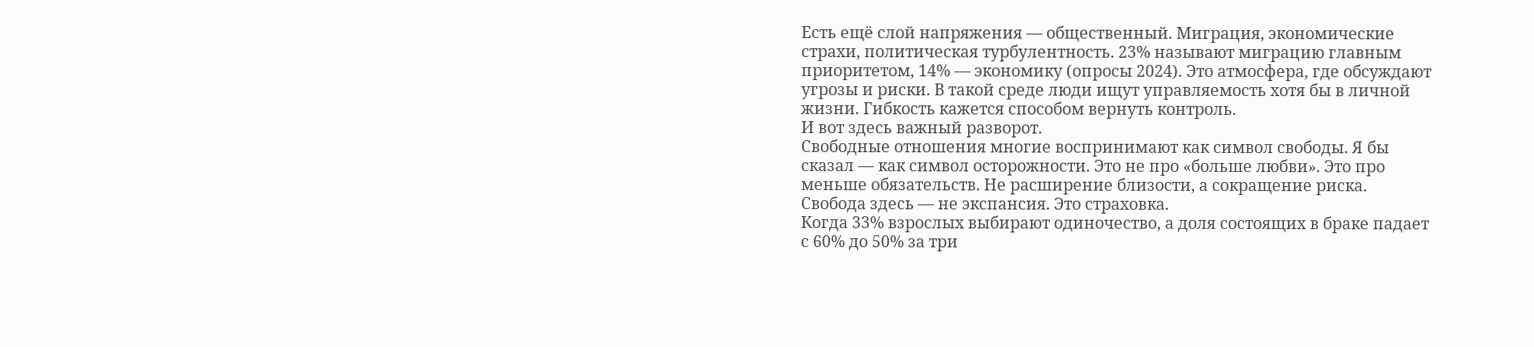Есть ещё слой напряжения — общественный. Миграция, экономические страхи, политическая турбулентность. 23% называют миграцию главным приоритетом, 14% — экономику (опросы 2024). Это атмосфера, где обсуждают угрозы и риски. В такой среде люди ищут управляемость хотя бы в личной жизни. Гибкость кажется способом вернуть контроль.
И вот здесь важный разворот.
Свободные отношения многие воспринимают как символ свободы. Я бы сказал — как символ осторожности. Это не про «больше любви». Это про меньше обязательств. Не расширение близости, а сокращение риска.
Свобода здесь — не экспансия. Это страховка.
Когда 33% взрослых выбирают одиночество, а доля состоящих в браке падает с 60% до 50% за три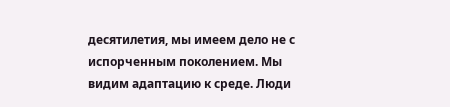десятилетия, мы имеем дело не с испорченным поколением. Мы видим адаптацию к среде. Люди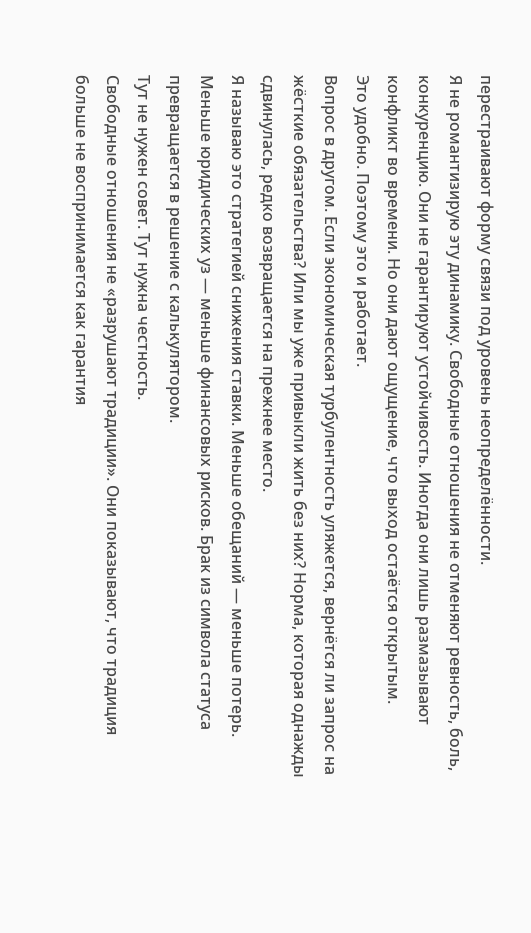перестраивают форму связи под уровень неопределённости.
Я не романтизирую эту динамику. Свободные отношения не отменяют ревность, боль, конкуренцию. Они не гарантируют устойчивость. Иногда они лишь размазывают конфликт во времени. Но они дают ощущение, что выход остаётся открытым.
Это удобно. Поэтому это и работает.
Вопрос в другом. Если экономическая турбулентность уляжется, вернётся ли запрос на жёсткие обязательства? Или мы уже привыкли жить без них? Норма, которая однажды сдвинулась, редко возвращается на прежнее место.
Я называю это стратегией снижения ставки. Меньше обещаний — меньше потерь. Меньше юридических уз — меньше финансовых рисков. Брак из символа статуса превращается в решение с калькулятором.
Тут не нужен совет. Тут нужна честность.
Свободные отношения не «разрушают традиции». Они показывают, что традиция больше не воспринимается как гарантия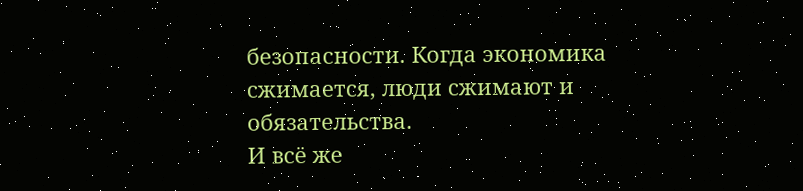безопасности. Когда экономика сжимается, люди сжимают и обязательства.
И всё же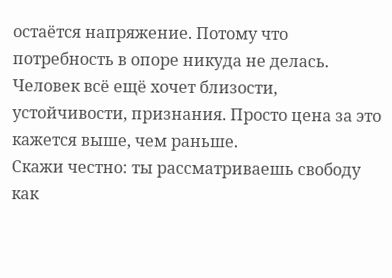остаётся напряжение. Потому что потребность в опоре никуда не делась. Человек всё ещё хочет близости, устойчивости, признания. Просто цена за это кажется выше, чем раньше.
Скажи честно: ты рассматриваешь свободу как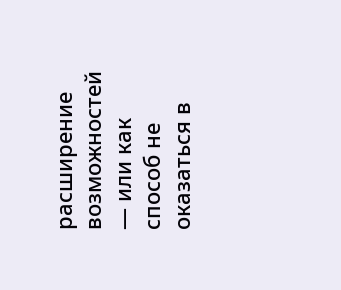расширение возможностей — или как способ не оказаться в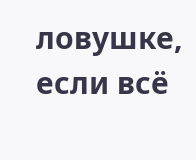ловушке, если всё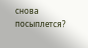снова посыплется?